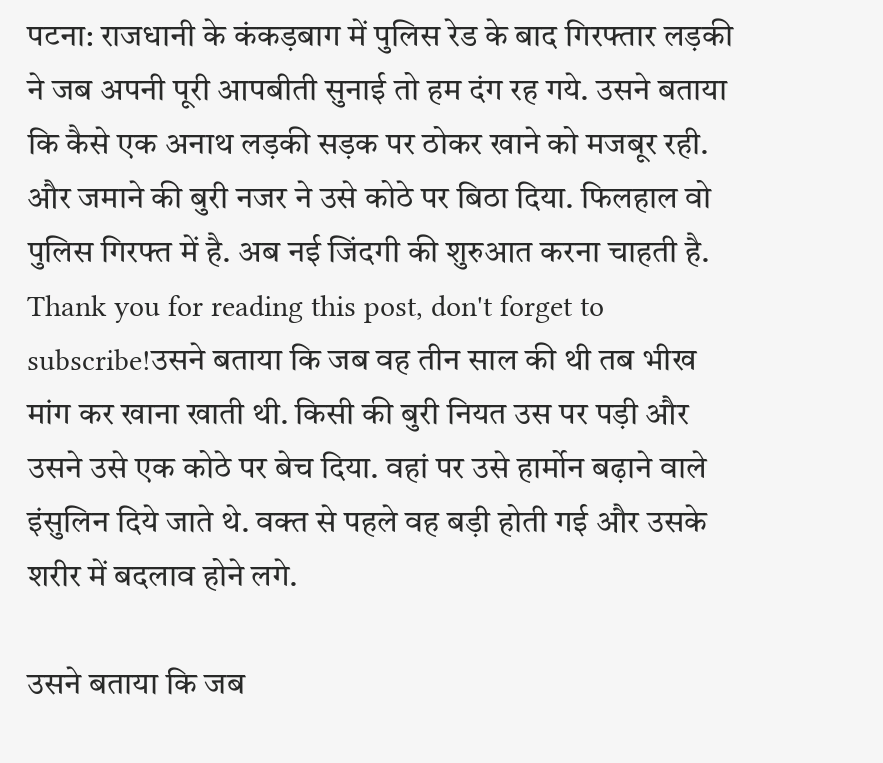पटना: राजधानी के कंकड़बाग में पुलिस रेड के बाद गिरफ्तार लड़की ने जब अपनी पूरी आपबीती सुनाई तो हम दंग रह गये. उसने बताया कि कैसे एक अनाथ लड़की सड़क पर ठोकर खाने को मजबूर रही. और जमाने की बुरी नजर ने उसे कोठे पर बिठा दिया. फिलहाल वो पुलिस गिरफ्त में है. अब नई जिंदगी की शुरुआत करना चाहती है.
Thank you for reading this post, don't forget to subscribe!उसने बताया कि जब वह तीन साल की थी तब भीख मांग कर खाना खाती थी. किसी की बुरी नियत उस पर पड़ी और उसने उसे एक कोठे पर बेच दिया. वहां पर उसे हार्मोन बढ़ाने वाले इंसुलिन दिये जाते थे. वक्त से पहले वह बड़ी होती गई और उसके शरीर में बदलाव होने लगे.

उसने बताया कि जब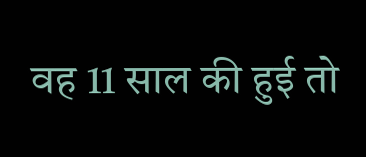वह 11 साल की हुई तो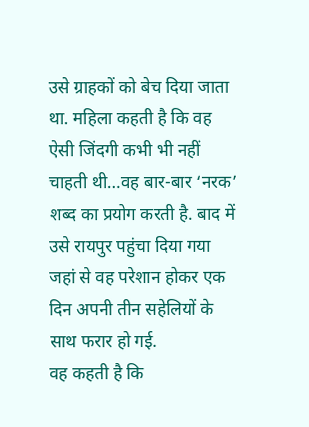उसे ग्राहकों को बेच दिया जाता था. महिला कहती है कि वह ऐसी जिंदगी कभी भी नहीं चाहती थी…वह बार-बार ‘नरक’ शब्द का प्रयोग करती है. बाद में उसे रायपुर पहुंचा दिया गया जहां से वह परेशान होकर एक दिन अपनी तीन सहेलियों के साथ फरार हो गई.
वह कहती है कि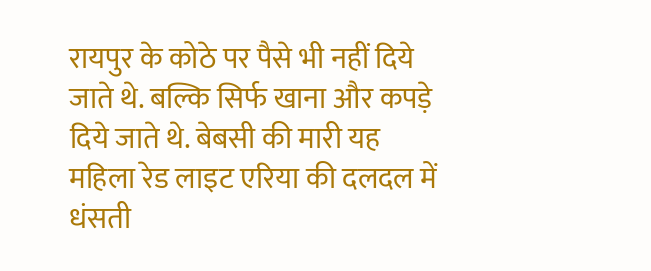रायपुर के कोठे पर पैसे भी नहीं दिये जाते थे. बल्कि सिर्फ खाना और कपड़े दिये जाते थे. बेबसी की मारी यह महिला रेड लाइट एरिया की दलदल में धंसती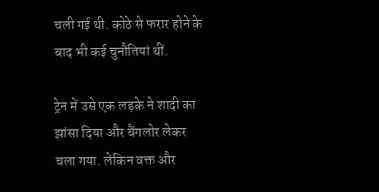चली गई थी. कोठे से फरार होने के बाद भी कई चुनौतियां थीं.

ट्रेन में उसे एक लड़के ने शादी का झांसा दिया और बैंगलोर लेकर चला गया. लेकिन वक्त और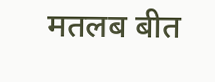मतलब बीत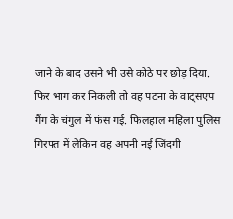जाने के बाद उसने भी उसे कोठे पर छोड़ दिया. फिर भाग कर निकली तो वह पटना के वाट्सएप गैंग के चंगुल में फंस गई. फिलहाल महिला पुलिस गिरफ्त में लेकिन वह अपनी नई जिंदगी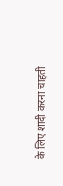के लिए शादी करना चाहती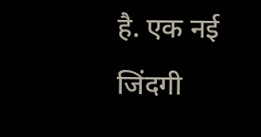है. एक नई जिंदगी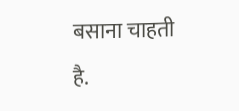बसाना चाहती है.